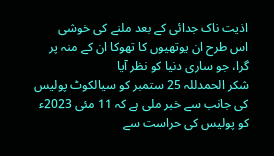اذیت ناک جدائی کے بعد ملنے کی خوشی
اس طرح ان یوتھیوں کا تھوکا ان کے منہ پر گرا، جو ساری دنیا کو نظر آیا
شکر الحمدللہ 25 ستمبر کو سیالکوٹ پولیس کی جانب سے خبر ملی ہے کہ 11 مئی 2023ء کو پولیس کی حراست سے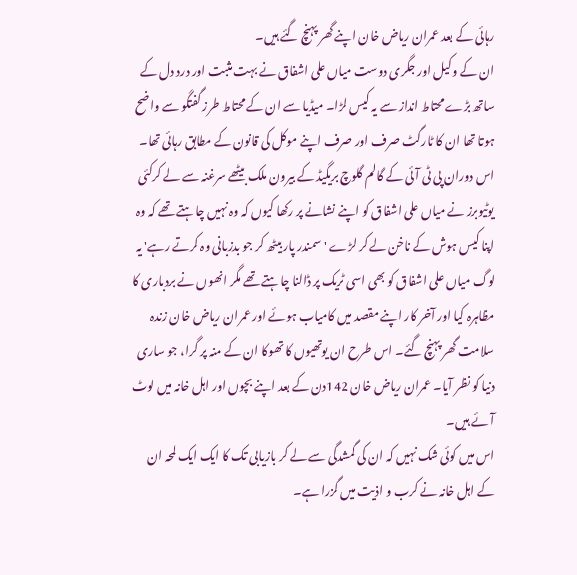رہائی کے بعد عمران ریاض خان اپنے گھر پہنچ گئے ہیں۔
ان کے وکیل اور جگری دوست میاں علی اشفاق نے بہت مثبت اور درد دل کے ساتھ بڑے محتاط انداز سے یہ کیس لڑا۔ میڈیا سے ان کے محتاط طرز گفتگو سے واضح ہوتا تھا ان کا ٹارگٹ صرف اور صرف اپنے موکل کی قانون کے مطابق رہائی تھا۔ اس دوران پی ٹی آئی کے گالم گلوچ بریگیڈ کے بیرون ملک بیٹھے سرغنہ سے لے کرکئی یوٹیوبرز نے میاں علی اشفاق کو اپنے نشانے پر رکھا کیوں کہ وہ نہیں چاہتے تھے کہ وہ اپنا کیس ہوش کے ناخن لے کر لڑے ' سمندر پار بیٹھ کر جو بدزبانی وہ کرتے رہے' یہ لوگ میاں علی اشفاق کو بھی اسی ٹریک پر ڈالنا چاہتے تھے مگر انھوں نے بردباری کا مظاہرہ کیا اور آخر کار اپنے مقصد میں کامیاب ہوئے اور عمران ریاض خان زندہ سلامت گھر پہنچ گئے۔ اس طرح ان یوتھیوں کا تھوکا ان کے منہ پر گرا، جو ساری دنیا کو نظر آیا۔ عمران ریاض خان 142دن کے بعد اپنے بچوں اور اہل خانہ میں لوٹ آئے ہیں۔
اس میں کوئی شک نہیں کہ ان کی گمشدگی سے لے کر بازیابی تک کا ایک ایک لمحہ ان کے اہل خانہ نے کرب و اذیت میں گزرا ہے۔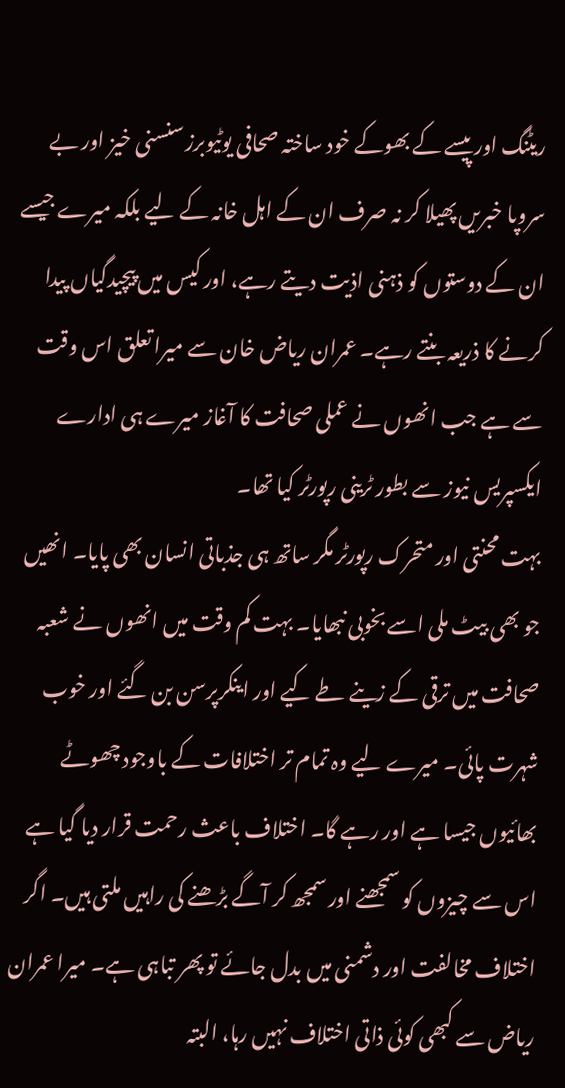ریٹنگ اور پیسے کے بھوکے خود ساختہ صحافی یوٹیوبرز سنسنی خیز اور بے سروپا خبریں پھیلا کر نہ صرف ان کے اہل خانہ کے لیے بلکہ میرے جیسے ان کے دوستوں کو ذہنی اذیت دیتے رہے، اور کیس میں پیچیدگیاں پیدا کرنے کا ذریعہ بنتے رہے۔ عمران ریاض خان سے میرا تعلق اس وقت سے ہے جب انھوں نے عملی صحافت کا آغاز میرے ہی ادارے ایکسپریس نیوز سے بطور ٹرینی رپورٹر کیا تھا۔
بہت محنتی اور متحرک رپورٹر مگر ساتھ ہی جذباتی انسان بھی پایا۔ انھیں جو بھی بیٹ ملی اسے بخوبی نبھایا۔ بہت کم وقت میں انھوں نے شعبہ صحافت میں ترقی کے زینے طے کیے اور اینکرپرسن بن گئے اور خوب شہرت پائی۔ میرے لیے وہ تمام تر اختلافات کے باوجود چھوٹے بھائیوں جیسا ہے اور رہے گا۔ اختلاف باعث رحمت قرار دیا گیا ہے اس سے چیزوں کو سمجھنے اور سمجھ کر آگے بڑھنے کی راہیں ملتی ہیں۔ اگر اختلاف مخالفت اور دشمنی میں بدل جائے تو پھر تباہی ہے۔ میرا عمران ریاض سے کبھی کوئی ذاتی اختلاف نہیں رہا، البتہ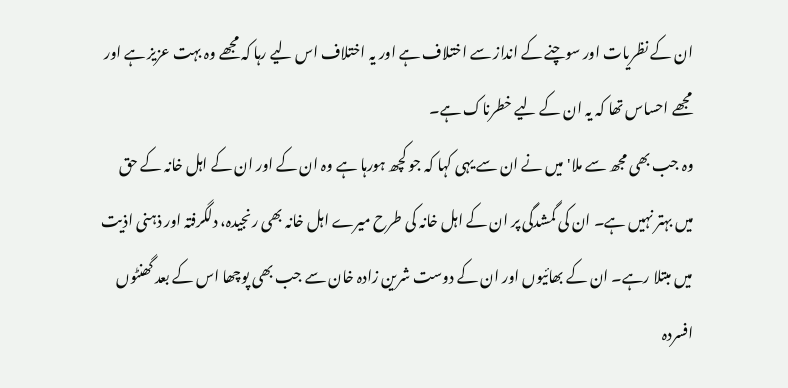ان کے نظریات اور سوچنے کے انداز سے اختلاف ہے اور یہ اختلاف اس لیے رہا کہ مجھے وہ بہت عزیز ہے اور مجھے احساس تھا کہ یہ ان کے لیے خطرناک ہے۔
وہ جب بھی مجھ سے ملا' میں نے ان سے یہی کہا کہ جو کچھ ہورہا ہے وہ ان کے اور ان کے اہل خانہ کے حق میں بہتر نہیں ہے۔ ان کی گمشدگی پر ان کے اہل خانہ کی طرح میرے اہل خانہ بھی رنجیدہ، دلگرفتہ اور ذہنی اذیت میں مبتلا رہے۔ ان کے بھائیوں اور ان کے دوست شرین زادہ خان سے جب بھی پوچھا اس کے بعد گھنٹوں افسردہ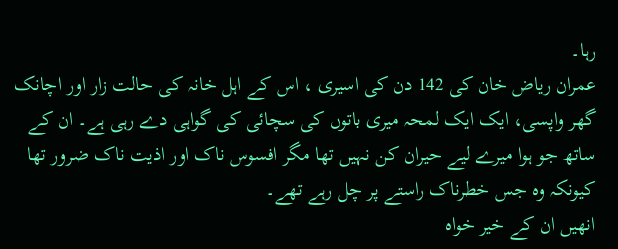رہا۔
عمران ریاض خان کی 142 دن کی اسیری ، اس کے اہل خانہ کی حالت زار اور اچانک گھر واپسی، ایک ایک لمحہ میری باتوں کی سچائی کی گواہی دے رہی ہے۔ ان کے ساتھ جو ہوا میرے لیے حیران کن نہیں تھا مگر افسوس ناک اور اذیت ناک ضرور تھا کیونکہ وہ جس خطرناک راستے پر چل رہے تھے۔
انھیں ان کے خیر خواہ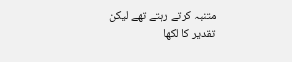متنبہ کرتے رہتے تھے لیکن تقدیر کا لکھا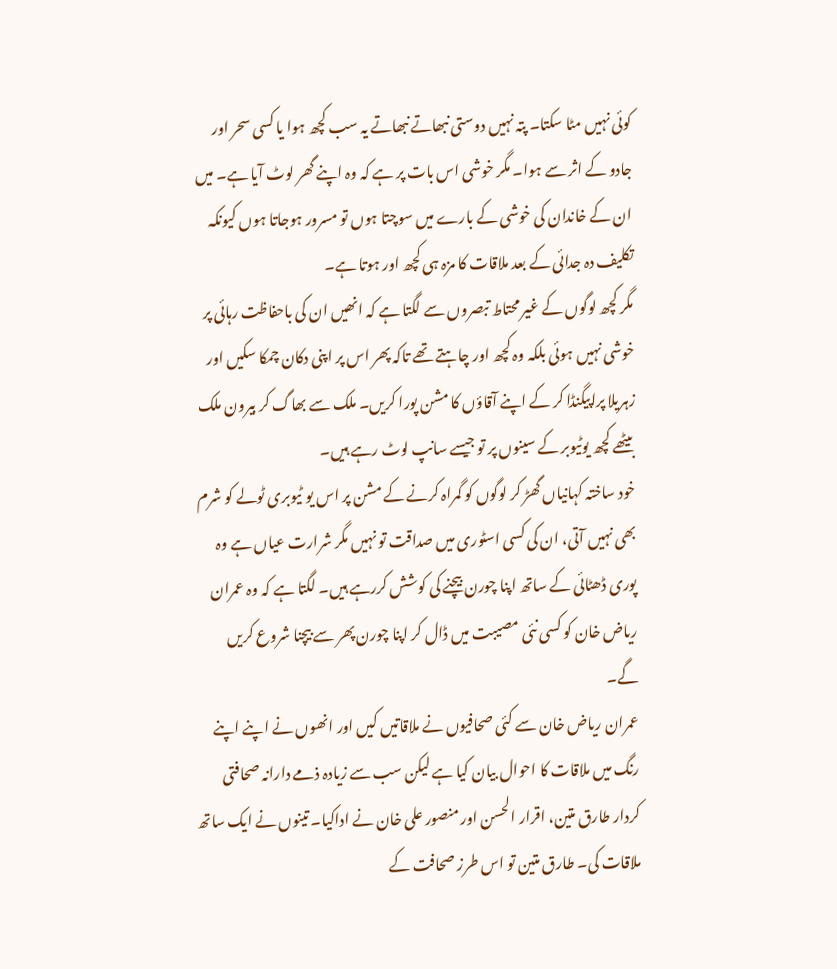کوئی نہیں مٹا سکتا۔ پتہ نہیں دوستی نبھاتے نبھاتے یہ سب کچھ ہوا یا کسی سحر اور جادو کے اثر سے ہوا۔ مگر خوشی اس بات پر ہے کہ وہ اپنے گھر لوٹ آیا ہے۔ میں ان کے خاندان کی خوشی کے بارے میں سوچتا ہوں تو مسرور ہوجاتا ہوں کیونکہ تکلیف دہ جدائی کے بعد ملاقات کا مزہ ہی کچھ اور ہوتا ہے۔
مگر کچھ لوگوں کے غیر محتاط تبصروں سے لگتا ہے کہ انھیں ان کی باحفاظت رہائی پر خوشی نہیں ہوئی بلکہ وہ کچھ اور چاہتے تھے تاکہ پھر اس پر اپنی دکان چمکا سکیں اور زہریلا پراپیگنڈا کر کے اپنے آقاؤں کا مشن پورا کریں۔ ملک سے بھاگ کر بیرون ملک بیٹھے کچھ یوٹیوبر کے سینوں پر تو جیسے سانپ لوٹ رہے ہیں۔
خود ساختہ کہانیاں گھڑ کر لوگوں کو گمراہ کرنے کے مشن پر اس یو ٹیوبری ٹولے کو شرم بھی نہیں آتی، ان کی کسی اسٹوری میں صداقت تو نہیں مگر شرارت عیاں ہے وہ پوری ڈھٹائی کے ساتھ اپنا چورن بیچنے کی کوشش کررہے ہیں۔ لگتا ہے کہ وہ عمران ریاض خان کو کسی نئی مصیبت میں ڈال کر اپنا چورن پھر سے بیچنا شروع کریں گے۔
عمران ریاض خان سے کئی صحافیوں نے ملاقاتیں کیں اور انھوں نے اپنے اپنے رنگ میں ملاقات کا احوال بیان کیا ہے لیکن سب سے زیادہ ذمے دارانہ صحافتی کردار طارق متین، اقرار الحسن اور منصور علی خان نے اداکیا۔ تینوں نے ایک ساتھ ملاقات کی۔ طارق متین تو اس طرز صحافت کے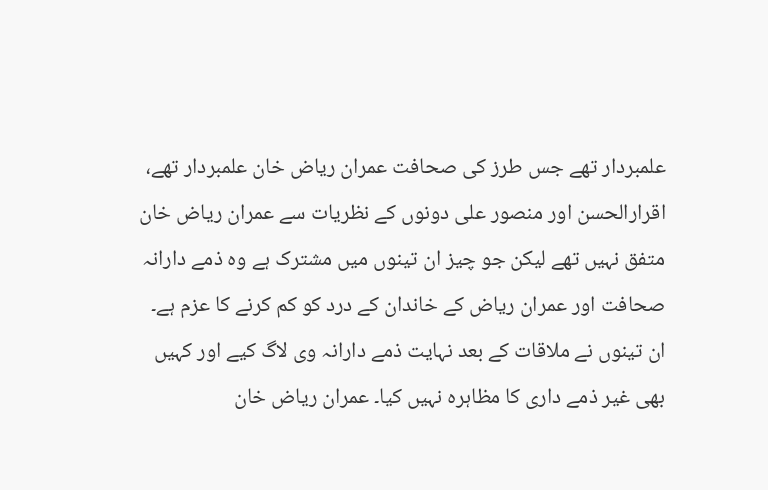علمبردار تھے جس طرز کی صحافت عمران ریاض خان علمبردار تھے، اقرارالحسن اور منصور علی دونوں کے نظریات سے عمران ریاض خان متفق نہیں تھے لیکن جو چیز ان تینوں میں مشترک ہے وہ ذمے دارانہ صحافت اور عمران ریاض کے خاندان کے درد کو کم کرنے کا عزم ہے۔
ان تینوں نے ملاقات کے بعد نہایت ذمے دارانہ وی لاگ کیے اور کہیں بھی غیر ذمے داری کا مظاہرہ نہیں کیا۔ عمران ریاض خان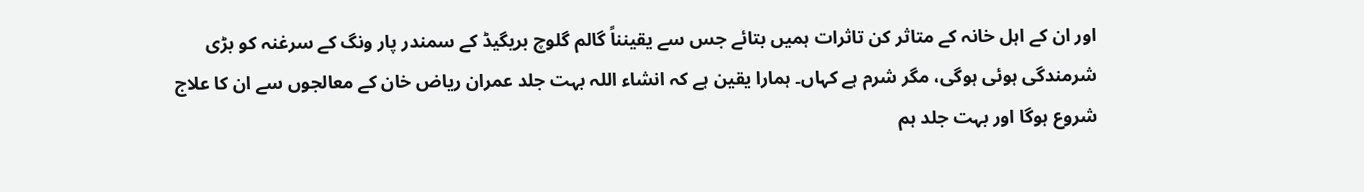اور ان کے اہل خانہ کے متاثر کن تاثرات ہمیں بتائے جس سے یقینناً گالم گلوچ بریگیڈ کے سمندر پار ونگ کے سرغنہ کو بڑی شرمندگی ہوئی ہوگی، مگر شرم ہے کہاں۔ ہمارا یقین ہے کہ انشاء اللہ بہت جلد عمران ریاض خان کے معالجوں سے ان کا علاج شروع ہوگا اور بہت جلد ہم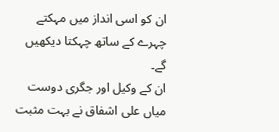ان کو اسی انداز میں مہکتے چہرے کے ساتھ چہکتا دیکھیں گے۔
ان کے وکیل اور جگری دوست میاں علی اشفاق نے بہت مثبت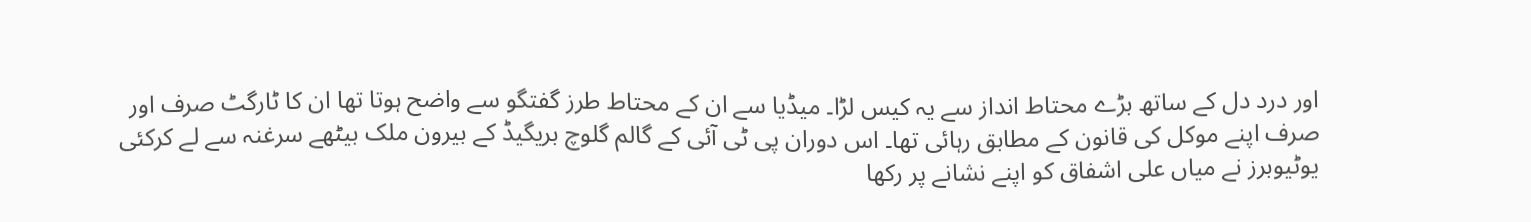اور درد دل کے ساتھ بڑے محتاط انداز سے یہ کیس لڑا۔ میڈیا سے ان کے محتاط طرز گفتگو سے واضح ہوتا تھا ان کا ٹارگٹ صرف اور صرف اپنے موکل کی قانون کے مطابق رہائی تھا۔ اس دوران پی ٹی آئی کے گالم گلوچ بریگیڈ کے بیرون ملک بیٹھے سرغنہ سے لے کرکئی یوٹیوبرز نے میاں علی اشفاق کو اپنے نشانے پر رکھا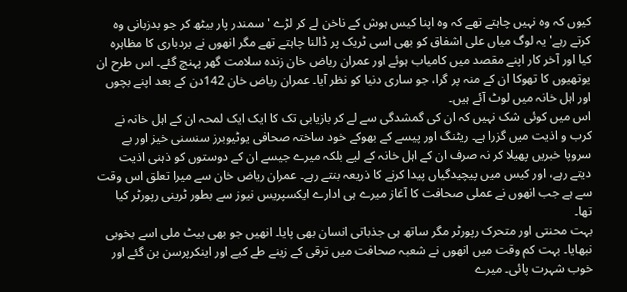کیوں کہ وہ نہیں چاہتے تھے کہ وہ اپنا کیس ہوش کے ناخن لے کر لڑے ' سمندر پار بیٹھ کر جو بدزبانی وہ کرتے رہے' یہ لوگ میاں علی اشفاق کو بھی اسی ٹریک پر ڈالنا چاہتے تھے مگر انھوں نے بردباری کا مظاہرہ کیا اور آخر کار اپنے مقصد میں کامیاب ہوئے اور عمران ریاض خان زندہ سلامت گھر پہنچ گئے۔ اس طرح ان یوتھیوں کا تھوکا ان کے منہ پر گرا، جو ساری دنیا کو نظر آیا۔ عمران ریاض خان 142دن کے بعد اپنے بچوں اور اہل خانہ میں لوٹ آئے ہیں۔
اس میں کوئی شک نہیں کہ ان کی گمشدگی سے لے کر بازیابی تک کا ایک ایک لمحہ ان کے اہل خانہ نے کرب و اذیت میں گزرا ہے۔ ریٹنگ اور پیسے کے بھوکے خود ساختہ صحافی یوٹیوبرز سنسنی خیز اور بے سروپا خبریں پھیلا کر نہ صرف ان کے اہل خانہ کے لیے بلکہ میرے جیسے ان کے دوستوں کو ذہنی اذیت دیتے رہے، اور کیس میں پیچیدگیاں پیدا کرنے کا ذریعہ بنتے رہے۔ عمران ریاض خان سے میرا تعلق اس وقت سے ہے جب انھوں نے عملی صحافت کا آغاز میرے ہی ادارے ایکسپریس نیوز سے بطور ٹرینی رپورٹر کیا تھا۔
بہت محنتی اور متحرک رپورٹر مگر ساتھ ہی جذباتی انسان بھی پایا۔ انھیں جو بھی بیٹ ملی اسے بخوبی نبھایا۔ بہت کم وقت میں انھوں نے شعبہ صحافت میں ترقی کے زینے طے کیے اور اینکرپرسن بن گئے اور خوب شہرت پائی۔ میرے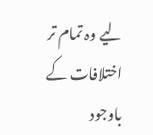لیے وہ تمام تر اختلافات کے باوجود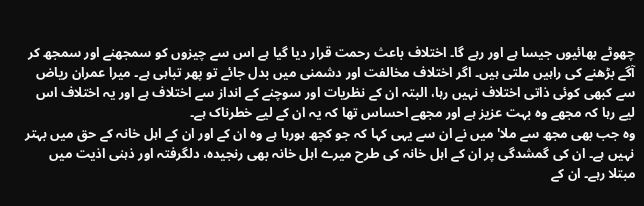چھوٹے بھائیوں جیسا ہے اور رہے گا۔ اختلاف باعث رحمت قرار دیا گیا ہے اس سے چیزوں کو سمجھنے اور سمجھ کر آگے بڑھنے کی راہیں ملتی ہیں۔ اگر اختلاف مخالفت اور دشمنی میں بدل جائے تو پھر تباہی ہے۔ میرا عمران ریاض سے کبھی کوئی ذاتی اختلاف نہیں رہا، البتہ ان کے نظریات اور سوچنے کے انداز سے اختلاف ہے اور یہ اختلاف اس لیے رہا کہ مجھے وہ بہت عزیز ہے اور مجھے احساس تھا کہ یہ ان کے لیے خطرناک ہے۔
وہ جب بھی مجھ سے ملا' میں نے ان سے یہی کہا کہ جو کچھ ہورہا ہے وہ ان کے اور ان کے اہل خانہ کے حق میں بہتر نہیں ہے۔ ان کی گمشدگی پر ان کے اہل خانہ کی طرح میرے اہل خانہ بھی رنجیدہ، دلگرفتہ اور ذہنی اذیت میں مبتلا رہے۔ ان کے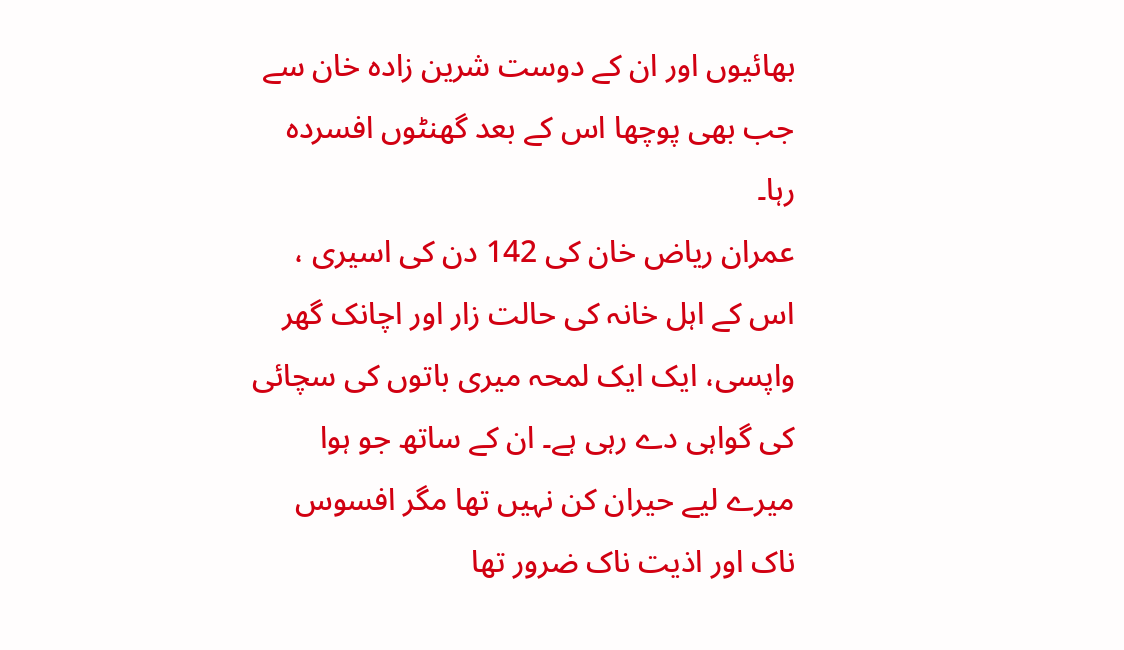بھائیوں اور ان کے دوست شرین زادہ خان سے جب بھی پوچھا اس کے بعد گھنٹوں افسردہ رہا۔
عمران ریاض خان کی 142 دن کی اسیری ، اس کے اہل خانہ کی حالت زار اور اچانک گھر واپسی، ایک ایک لمحہ میری باتوں کی سچائی کی گواہی دے رہی ہے۔ ان کے ساتھ جو ہوا میرے لیے حیران کن نہیں تھا مگر افسوس ناک اور اذیت ناک ضرور تھا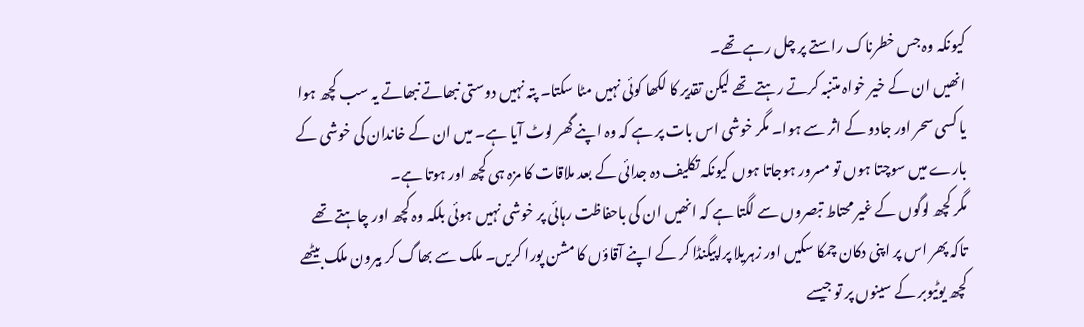کیونکہ وہ جس خطرناک راستے پر چل رہے تھے۔
انھیں ان کے خیر خواہ متنبہ کرتے رہتے تھے لیکن تقدیر کا لکھا کوئی نہیں مٹا سکتا۔ پتہ نہیں دوستی نبھاتے نبھاتے یہ سب کچھ ہوا یا کسی سحر اور جادو کے اثر سے ہوا۔ مگر خوشی اس بات پر ہے کہ وہ اپنے گھر لوٹ آیا ہے۔ میں ان کے خاندان کی خوشی کے بارے میں سوچتا ہوں تو مسرور ہوجاتا ہوں کیونکہ تکلیف دہ جدائی کے بعد ملاقات کا مزہ ہی کچھ اور ہوتا ہے۔
مگر کچھ لوگوں کے غیر محتاط تبصروں سے لگتا ہے کہ انھیں ان کی باحفاظت رہائی پر خوشی نہیں ہوئی بلکہ وہ کچھ اور چاہتے تھے تاکہ پھر اس پر اپنی دکان چمکا سکیں اور زہریلا پراپیگنڈا کر کے اپنے آقاؤں کا مشن پورا کریں۔ ملک سے بھاگ کر بیرون ملک بیٹھے کچھ یوٹیوبر کے سینوں پر تو جیسے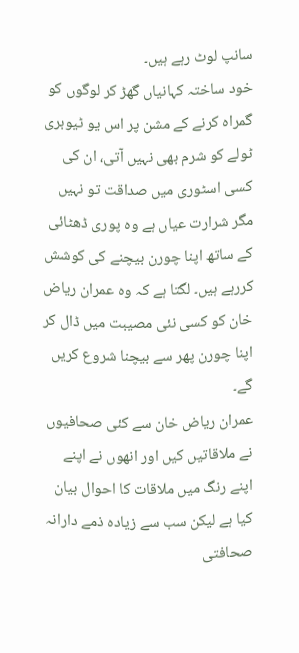سانپ لوٹ رہے ہیں۔
خود ساختہ کہانیاں گھڑ کر لوگوں کو گمراہ کرنے کے مشن پر اس یو ٹیوبری ٹولے کو شرم بھی نہیں آتی، ان کی کسی اسٹوری میں صداقت تو نہیں مگر شرارت عیاں ہے وہ پوری ڈھٹائی کے ساتھ اپنا چورن بیچنے کی کوشش کررہے ہیں۔ لگتا ہے کہ وہ عمران ریاض خان کو کسی نئی مصیبت میں ڈال کر اپنا چورن پھر سے بیچنا شروع کریں گے۔
عمران ریاض خان سے کئی صحافیوں نے ملاقاتیں کیں اور انھوں نے اپنے اپنے رنگ میں ملاقات کا احوال بیان کیا ہے لیکن سب سے زیادہ ذمے دارانہ صحافتی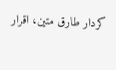کردار طارق متین، اقرار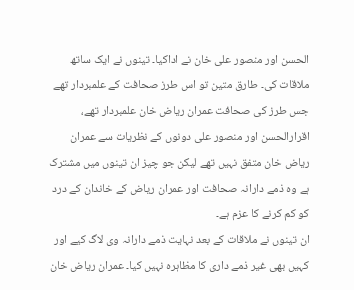الحسن اور منصور علی خان نے اداکیا۔ تینوں نے ایک ساتھ ملاقات کی۔ طارق متین تو اس طرز صحافت کے علمبردار تھے جس طرز کی صحافت عمران ریاض خان علمبردار تھے، اقرارالحسن اور منصور علی دونوں کے نظریات سے عمران ریاض خان متفق نہیں تھے لیکن جو چیز ان تینوں میں مشترک ہے وہ ذمے دارانہ صحافت اور عمران ریاض کے خاندان کے درد کو کم کرنے کا عزم ہے۔
ان تینوں نے ملاقات کے بعد نہایت ذمے دارانہ وی لاگ کیے اور کہیں بھی غیر ذمے داری کا مظاہرہ نہیں کیا۔ عمران ریاض خان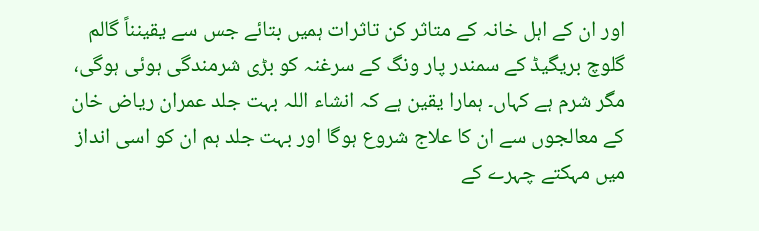اور ان کے اہل خانہ کے متاثر کن تاثرات ہمیں بتائے جس سے یقینناً گالم گلوچ بریگیڈ کے سمندر پار ونگ کے سرغنہ کو بڑی شرمندگی ہوئی ہوگی، مگر شرم ہے کہاں۔ ہمارا یقین ہے کہ انشاء اللہ بہت جلد عمران ریاض خان کے معالجوں سے ان کا علاج شروع ہوگا اور بہت جلد ہم ان کو اسی انداز میں مہکتے چہرے کے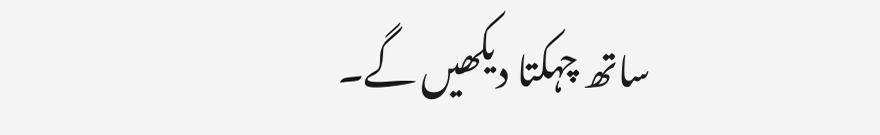ساتھ چہکتا دیکھیں گے۔